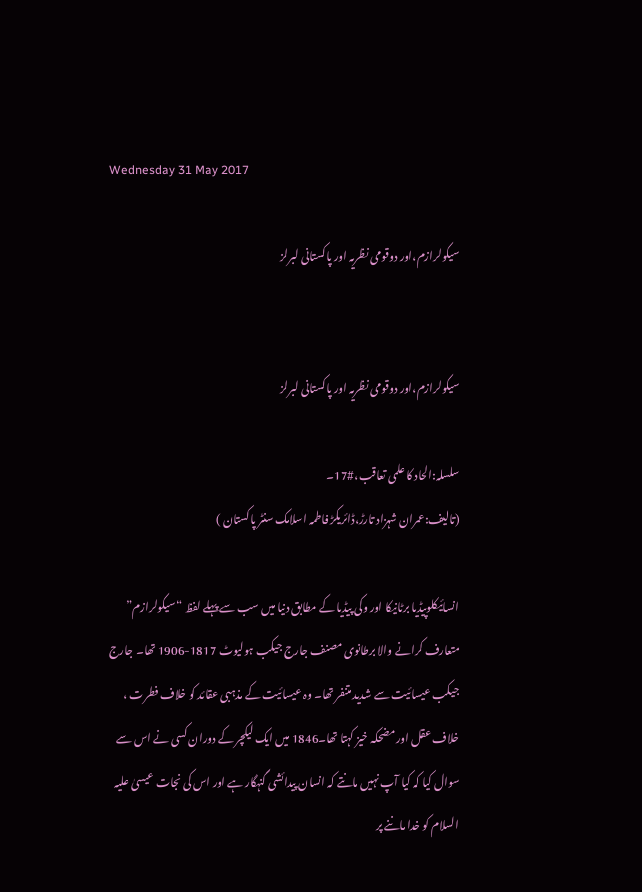Wednesday 31 May 2017

سیکولرازم،اور دوقومی نظریہ اور پاکستانی لبرلز


سیکولرازم،اور دوقومی نظریہ اور پاکستانی لبرلز

سلسلہ:الحاد کا علمی تعاقب،#17۔
(تالیف:عمران شہزاد تارڑ،ڈائریکڑ فاطمہ اسلامک سنٹر پاکستان )

انسائیکلوپیڈیا برٹانیکا اور وکی پیڈیا کے مطابق دنیا میں سب سے پہلے لفظ “سیکولرازم” متعارف کرانے والا برطانوی مصنف جارج جیکب ہولیوٹ 1817-1906 تھا۔ جارج جیکب عیسائیت سے شدید متنفر تھا۔ وہ عیسائیت کے مذہبی عقائد کو خلاف فطرت ، خلاف عقل اور مضحکہ خیز کہتا تھا۔1846 میں ایک لیکچر کے دوران کسی نے اس سے سوال کیا کہ کیا آپ نہیں مانتے کہ انسان پیدائشی گنہگار ہے اور اس کی نجات عیسیٰ علیہ السلام کو خدا ماننے پر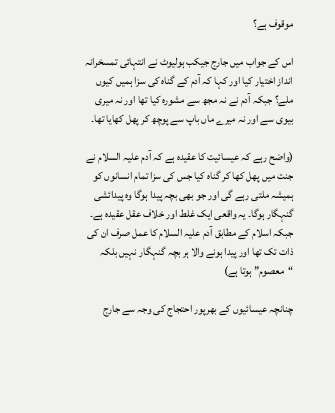موقوف ہے؟

اس کے جواب میں جارج جیکب ہولیوٹ نے انتہائی تمسخرانہ انداز اختیار کیا اور کہا کہ آدم کے گناہ کی سزا ہمیں کیوں ملے؟ جبکہ آدم نے نہ مجھ سے مشورہ کیا تھا اور نہ میری بیوی سے اور نہ میرے ماں باپ سے پوچھ کر پھل کھایا تھا۔

(واضح رہے کہ عیسائیت کا عقیدہ ہے کہ آدم علیہ السلام نے جنت میں پھل کھا کر گناہ کیا جس کی سزا تمام انسانوں کو ہمیشہ ملتی رہے گی اور جو بھی بچہ پیدا ہوگا وہ پیدائشی گنہگار ہوگا۔ یہ واقعی ایک غلط اور خلاف عقل عقیدہ ہے۔ جبکہ اسلام کے مطابق آدم علیہ السلام کا عمل صرف ان کی ذات تک تھا اور پیدا ہونے والا ہر بچہ گنہگار نہیں بلکہ “معصوم” ہوتا ہے)

چنانچہ عیسائیوں کے بھرپور احتجاج کی وجہ سے جارج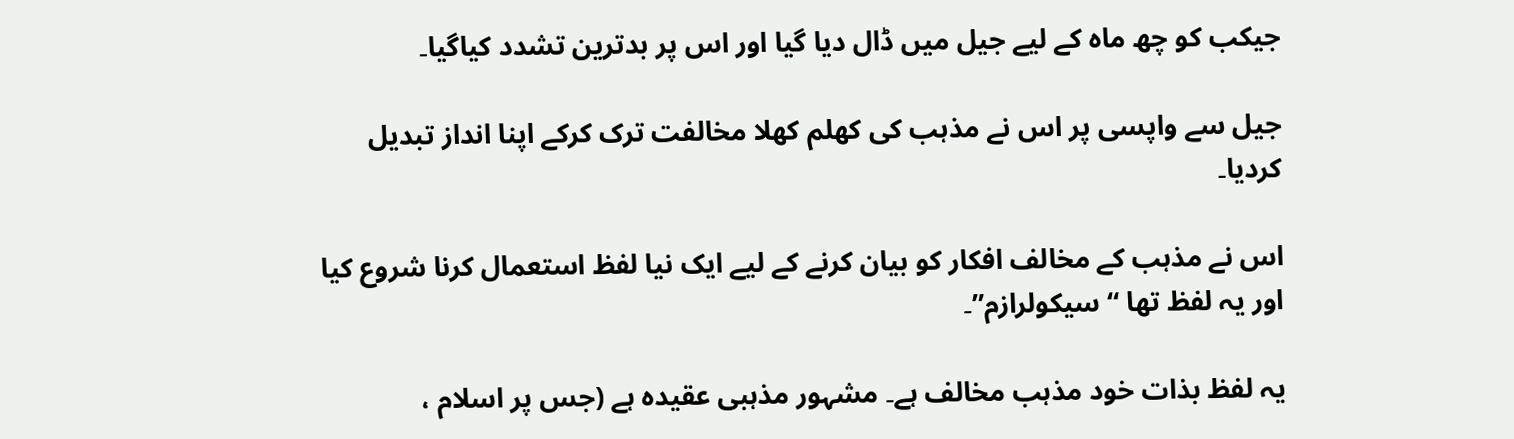جیکب کو چھ ماہ کے لیے جیل میں ڈال دیا گیا اور اس پر بدترین تشدد کیاگیا۔

جیل سے واپسی پر اس نے مذہب کی کھلم کھلا مخالفت ترک کرکے اپنا انداز تبدیل کردیا۔

اس نے مذہب کے مخالف افکار کو بیان کرنے کے لیے ایک نیا لفظ استعمال کرنا شروع کیا اور یہ لفظ تھا “سیکولرازم”۔

یہ لفظ بذات خود مذہب مخالف ہے۔ مشہور مذہبی عقیدہ ہے (جس پر اسلام ،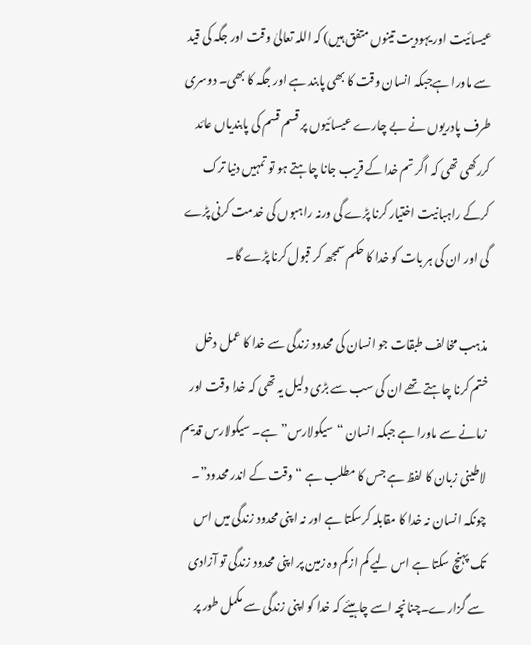عیسائیت اور یہودیت تینوں متفق ہیں) کہ اللہ تعالیٰ وقت اور جگہ کی قید سے ماورا ہےجبکہ انسان وقت کا بھی پابند ہے اور جگہ کا بھی۔ دوسری طرف پادریوں نے بے چارے عیسائیوں پر قسم قسم کی پابندیاں عائد کررکھی تھی کہ اگر تم خدا کے قریب جانا چاہتے ہو تو تمہیں دنیا ترک کرکے راہبانیت اختیار کرنا پڑے گی ورنہ راہبوں کی خدمت کرنی پڑے گی اور ان کی ہر بات کو خدا کا حکم سمجھ کر قبول کرنا پڑے گا۔

مذہب مخالف طبقات جو انسان کی محدود زندگی سے خدا کا عمل دخل ختم کرنا چاہتے تھے ان کی سب سے بڑی دلیل یہ تھی کہ خدا وقت اور زمانے سے ماورا ہے جبکہ انسان “سیکولارس” ہے۔ سیکولارس قدیم لاطینی زبان کا لفظ ہے جس کا مطلب ہے “وقت کے اندر محدود”۔ چونکہ انسان نہ خدا کا مقابلہ کرسکتا ہے اور نہ اپنی محدود زندگی میں اس تک پہنچ سکتا ہے اس لیے کم ازکم وہ زمین پر اپنی محدود زندگی تو آزادی سے گزارے۔چنانچہ اسے چاہیئے کہ خدا کو اپنی زندگی سے مکمل طور پر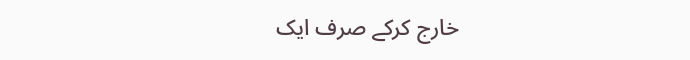خارج کرکے صرف ایک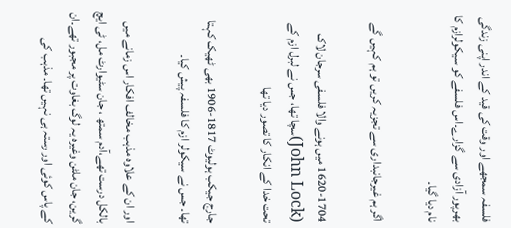فلسفہ سمجھے اور وقت کی قید کے اندر اپنی زندگی بھرپور آزادی سے گزارے۔اس فلسفے کو سیکولرازم کا نام دیا گیا۔

اگر ہم غیرجانبداری سے تجزیہ کریں تو ہم کہیں گے

1620-1704 میں ہونے والا فلسفی سرجان لاک (John Lock)سچا تھا، جس نے لبرل ازم کے تحت خدا کے انکار کا تصور دیا تھا

جارج جیکب ہولیوٹ 1817-1906 بھی ٹھیک کہتا تھا۔ جس نے سیکولر ازم کا فلسفہ پیش کیا۔

اور ان کے علاوہ مذہب مخالف افکار اس زمانے میں بالکل درست تھے،آدم سمتھ ، جان سٹیوارٹ مل، ٹی ایچ گرین، جان ملٹن وغیرہ یہ لوگ بغاوت پر مجبور تھے۔ان کے پاس کوئی اور رستہ ہی نہیں تھا۔ مذہب کی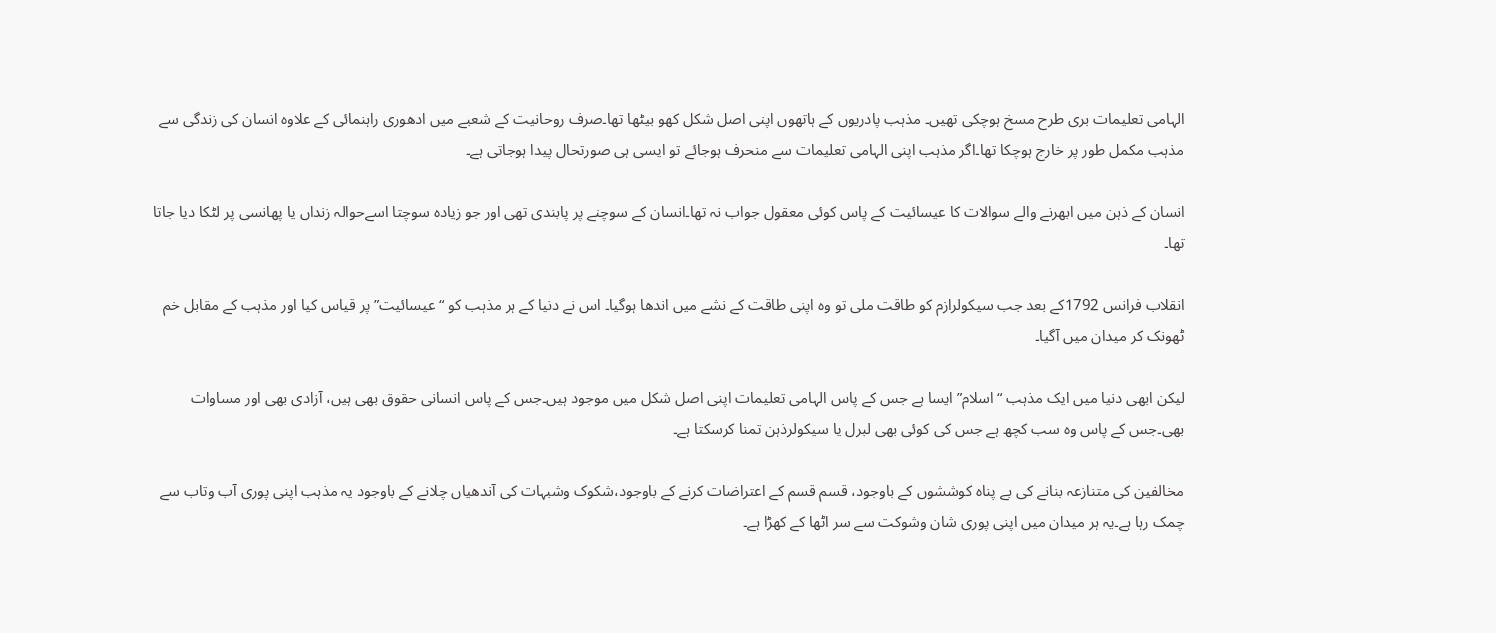الہامی تعلیمات بری طرح مسخ ہوچکی تھیں۔ مذہب پادریوں کے ہاتھوں اپنی اصل شکل کھو بیٹھا تھا۔صرف روحانیت کے شعبے میں ادھوری راہنمائی کے علاوہ انسان کی زندگی سے مذہب مکمل طور پر خارج ہوچکا تھا۔اگر مذہب اپنی الہامی تعلیمات سے منحرف ہوجائے تو ایسی ہی صورتحال پیدا ہوجاتی ہے۔

انسان کے ذہن میں ابھرنے والے سوالات کا عیسائیت کے پاس کوئی معقول جواب نہ تھا۔انسان کے سوچنے پر پابندی تھی اور جو زیادہ سوچتا اسےحوالہ زنداں یا پھانسی پر لٹکا دیا جاتا تھا۔

انقلاب فرانس 1792کے بعد جب سیکولرازم کو طاقت ملی تو وہ اپنی طاقت کے نشے میں اندھا ہوگیا۔ اس نے دنیا کے ہر مذہب کو “عیسائیت” پر قیاس کیا اور مذہب کے مقابل خم ٹھونک کر میدان میں آگیا۔

لیکن ابھی دنیا میں ایک مذہب “اسلام” ایسا ہے جس کے پاس الہامی تعلیمات اپنی اصل شکل میں موجود ہیں۔جس کے پاس انسانی حقوق بھی ہیں، آزادی بھی اور مساوات بھی۔جس کے پاس وہ سب کچھ ہے جس کی کوئی بھی لبرل یا سیکولرذہن تمنا کرسکتا ہے۔

مخالفین کی متنازعہ بنانے کی بے پناہ کوششوں کے باوجود، قسم قسم کے اعتراضات کرنے کے باوجود،شکوک وشبہات کی آندھیاں چلانے کے باوجود یہ مذہب اپنی پوری آب وتاب سے چمک رہا ہے۔یہ ہر میدان میں اپنی پوری شان وشوکت سے سر اٹھا کے کھڑا ہے۔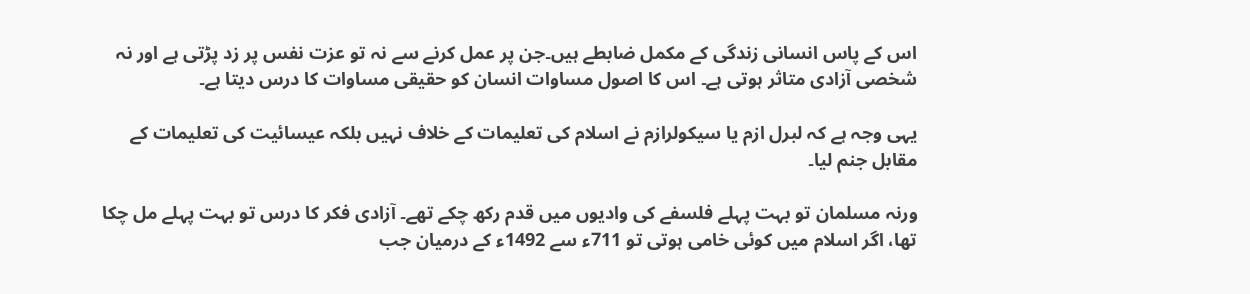اس کے پاس انسانی زندگی کے مکمل ضابطے ہیں۔جن پر عمل کرنے سے نہ تو عزت نفس پر زد پڑتی ہے اور نہ شخصی آزادی متاثر ہوتی ہے۔ اس کا اصول مساوات انسان کو حقیقی مساوات کا درس دیتا ہے۔

یہی وجہ ہے کہ لبرل ازم یا سیکولرازم نے اسلام کی تعلیمات کے خلاف نہیں بلکہ عیسائیت کی تعلیمات کے مقابل جنم لیا۔

ورنہ مسلمان تو بہت پہلے فلسفے کی وادیوں میں قدم رکھ چکے تھے۔ آزادی فکر کا درس تو بہت پہلے مل چکا تھا، اگر اسلام میں کوئی خامی ہوتی تو 711ء سے 1492ء کے درمیان جب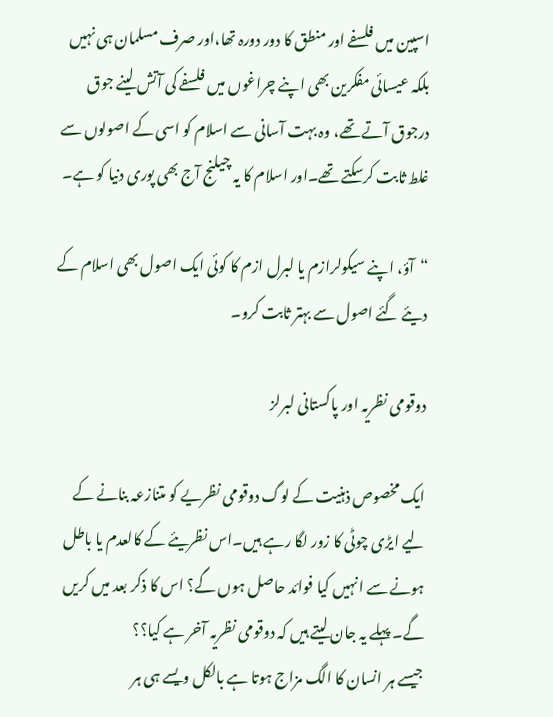اسپین میں فلسفے اور منطق کا دور دورہ تھا،اور صرف مسلمان ہی نہیں بلکہ عیسائی مفکرین بھی اپنے چراغوں میں فلسفے کی آتش لینے جوق درجوق آتے تھے، وہ بہت آسانی سے اسلام کو اسی کے اصولوں سے غلط ثابت کرسکتے تھے۔اور اسلام کا یہ چیلنج آج بھی پوری دنیا کو ہے۔

“آؤ، اپنے سیکولرازم یا لبرل ازم کا کوئی ایک اصول بھی اسلام کے دیئے گئے اصول سے بہتر ثابت کرو۔

دوقومی نظریہ اور پاکستانی لبرلز

ایک مخصوص ذہنیت کے لوگ دوقومی نظریے کو متنازعہ بنانے کے لیے ایڑی چوٹی کا زور لگا رہے ہیں۔اس نظریئے کے کالعدم یا باطل ہونے سے انہیں کیا فوائد حاصل ہوں گے؟ اس کا ذکر بعد میں کریں گے۔ پہلے یہ جان لیتے ہیں کہ دوقومی نظریہ آخر ہے کیا؟؟
جیسے ہر انسان کا الگ مزاج ہوتا ہے بالکل ویسے ہی ہر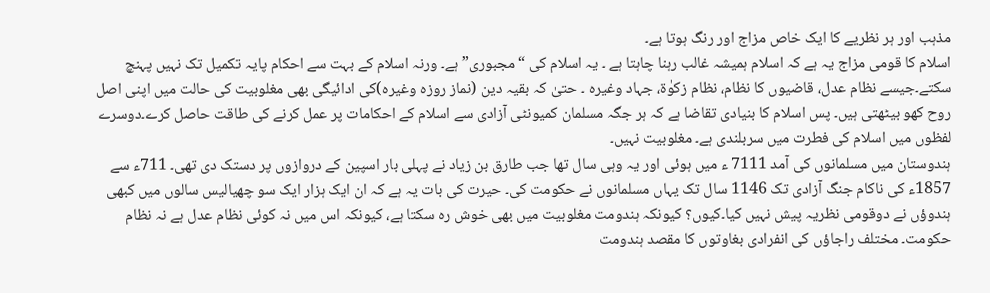مذہب اور ہر نظریے کا ایک خاص مزاج اور رنگ ہوتا ہے۔
اسلام کا قومی مزاج یہ ہے کہ اسلام ہمیشہ غالب رہنا چاہتا ہے ۔ یہ اسلام کی “مجبوری” ہے۔ ورنہ اسلام کے بہت سے احکام پایہ تکمیل تک نہیں پہنچ سکتے۔جیسے نظام عدل، قاضیوں کا نظام، نظام زکوٰۃ، جہاد وغیرہ ۔ حتیٰ کہ بقیہ دین (نماز روزہ وغیرہ)کی ادائیگی بھی مغلوبیت کی حالت میں اپنی اصل روح کھو بیٹھتی ہیں۔ پس اسلام کا بنیادی تقاضا ہے کہ ہر جگہ مسلمان کمیونٹی آزادی سے اسلام کے احکامات پر عمل کرنے کی طاقت حاصل کرے۔دوسرے لفظوں میں اسلام کی فطرت میں سربلندی ہے۔ مغلوبیت نہیں۔
ہندوستان میں مسلمانوں کی آمد 7111 ء میں ہوئی اور یہ وہی سال تھا جب طارق بن زیاد نے پہلی بار اسپین کے دروازوں پر دستک دی تھی۔ 711ء سے 1857ء کی ناکام جنگ آزادی تک 1146 سال تک یہاں مسلمانوں نے حکومت کی۔ حیرت کی بات یہ ہے کہ ان ایک ہزار ایک سو چھیالیس سالوں میں کبھی ہندوؤں نے دوقومی نظریہ پیش نہیں کیا۔کیوں؟ کیونکہ ہندومت مغلوبیت میں بھی خوش رہ سکتا ہے، کیونکہ اس میں نہ کوئی نظام عدل ہے نہ نظام حکومت۔ مختلف راجاؤں کی انفرادی بغاوتوں کا مقصد ہندومت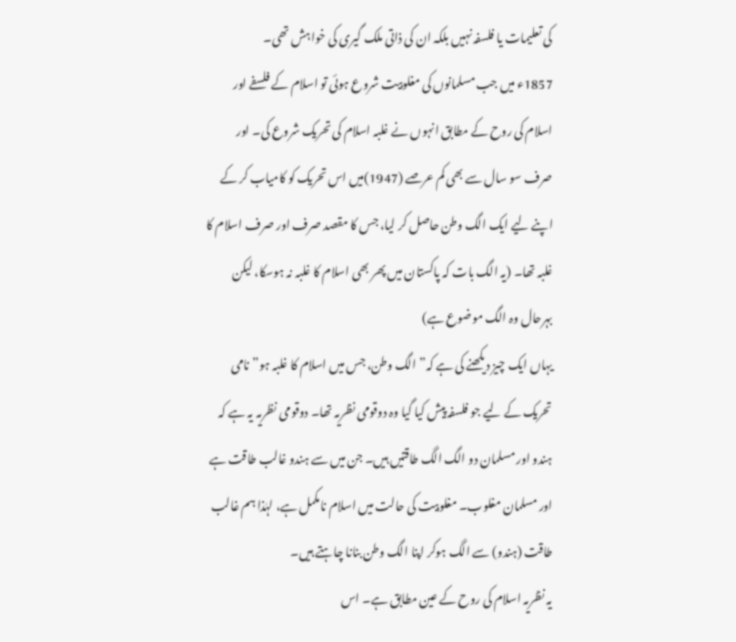کی تعلیمات یا فلسفہ نہیں بلکہ ان کی ذاتی ملک گیری کی خواہش تھی۔
1857ء میں جب مسلمانوں کی مغلوبیت شروع ہوئی تو اسلام کے فلسفے اور اسلام کی روح کے مطابق انہوں نے غلبہ اسلام کی تحریک شروع کی۔ اور صرف سو سال سے بھی کم عرصے (1947)میں اس تحریک کو کامیاب کر کے اپنے لیے ایک الگ وطن حاصل کر لیا، جس کا مقصد صرف اور صرف اسلام کا غلبہ تھا۔ (یہ الگ بات کہ پاکستان میں پھر بھی اسلام کا غلبہ نہ ہوسکا، لیکن بہرحال وہ الگ موضوع ہے)
یہاں ایک چیز دیکھنے کی ہے کہ” الگ وطن، جس میں اسلام کا غلبہ ہو” نامی تحریک کے لیے جو فلسفہ پیش کیا گیا وہ دوقومی نظریہ تھا۔ دوقومی نظریہ یہ ہے کہ ہندو اور مسلمان دو الگ الگ طاقتیں ہیں۔ جن میں سے ہندو غالب طاقت ہے اور مسلمان مغلوب۔ مغلوبیت کی حالت میں اسلام نامکمل ہے، لہٰذا ہم غالب طاقت (ہندو) سے الگ ہوکر اپنا الگ وطن بنانا چاہتے ہیں۔
یہ نظریہ اسلام کی روح کے عین مطابق ہے۔ اس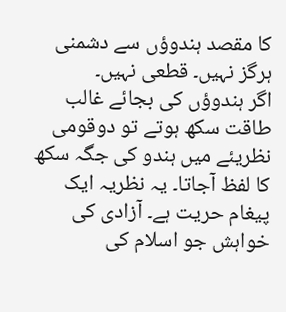کا مقصد ہندوؤں سے دشمنی ہرگز نہیں۔ قطعی نہیں۔
اگر ہندوؤں کی بجائے غالب طاقت سکھ ہوتے تو دوقومی نظریئے میں ہندو کی جگہ سکھ کا لفظ آجاتا۔ یہ نظریہ ایک پیغام حریت ہے۔ آزادی کی خواہش جو اسلام کی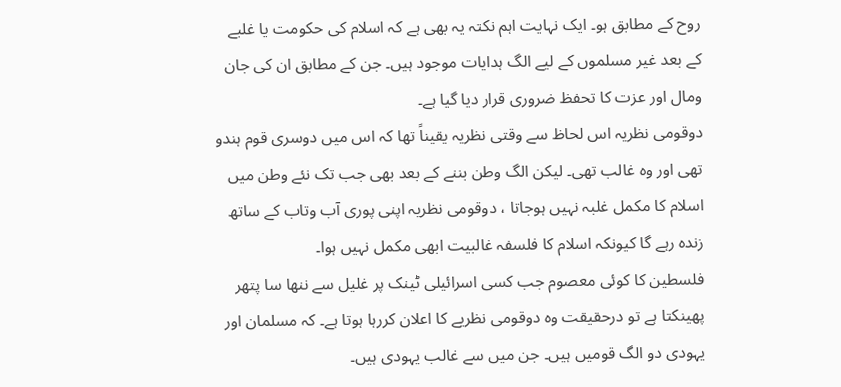روح کے مطابق ہو۔ ایک نہایت اہم نکتہ یہ بھی ہے کہ اسلام کی حکومت یا غلبے کے بعد غیر مسلموں کے لیے الگ ہدایات موجود ہیں۔ جن کے مطابق ان کی جان ومال اور عزت کا تحفظ ضروری قرار دیا گیا ہے۔
دوقومی نظریہ اس لحاظ سے وقتی نظریہ یقیناً تھا کہ اس میں دوسری قوم ہندو تھی اور وہ غالب تھی۔ لیکن الگ وطن بننے کے بعد بھی جب تک نئے وطن میں اسلام کا مکمل غلبہ نہیں ہوجاتا ، دوقومی نظریہ اپنی پوری آب وتاب کے ساتھ زندہ رہے گا کیونکہ اسلام کا فلسفہ غالبیت ابھی مکمل نہیں ہوا۔
فلسطین کا کوئی معصوم جب کسی اسرائیلی ٹینک پر غلیل سے ننھا سا پتھر پھینکتا ہے تو درحقیقت وہ دوقومی نظریے کا اعلان کررہا ہوتا ہے۔ کہ مسلمان اور یہودی دو الگ قومیں ہیں۔ جن میں سے غالب یہودی ہیں۔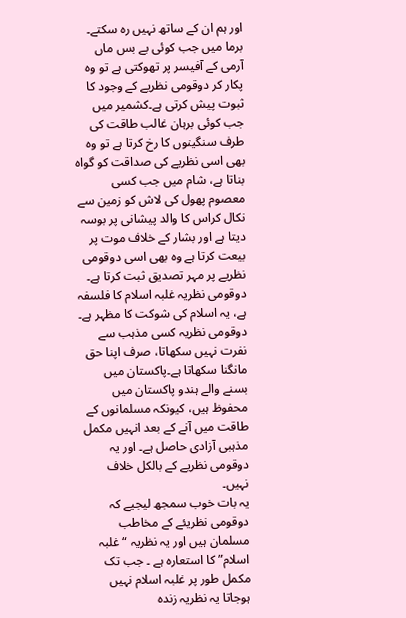اور ہم ان کے ساتھ نہیں رہ سکتے۔ برما میں جب کوئی بے بس ماں آرمی کے آفیسر پر تھوکتی ہے تو وہ پکار کر دوقومی نظریے کے وجود کا ثبوت پیش کرتی ہے۔کشمیر میں جب کوئی برہان غالب طاقت کی طرف سنگینوں کا رخ کرتا ہے تو وہ بھی اسی نظریے کی صداقت کو گواہ بناتا ہے، شام میں جب کسی معصوم پھول کی لاش کو زمین سے نکال کراس کا والد پیشانی پر بوسہ دیتا ہے اور بشار کے خلاف موت پر بیعت کرتا ہے وہ بھی اسی دوقومی نظریے پر مہر تصدیق ثبت کرتا ہے۔ دوقومی نظریہ غلبہ اسلام کا فلسفہ ہے، یہ اسلام کی شوکت کا مظہر ہے۔
دوقومی نظریہ کسی مذہب سے نفرت نہیں سکھاتا، صرف اپنا حق مانگنا سکھاتا ہے۔پاکستان میں بسنے والے ہندو پاکستان میں محفوظ ہیں، کیونکہ مسلمانوں کے طاقت میں آنے کے بعد انہیں مکمل مذہبی آزادی حاصل ہے۔ اور یہ دوقومی نظریے کے بالکل خلاف نہیں۔
یہ بات خوب سمجھ لیجیے کہ دوقومی نظریئے کے مخاطب مسلمان ہیں اور یہ نظریہ “غلبہ اسلام” کا استعارہ ہے ۔ جب تک مکمل طور پر غلبہ اسلام نہیں ہوجاتا یہ نظریہ زندہ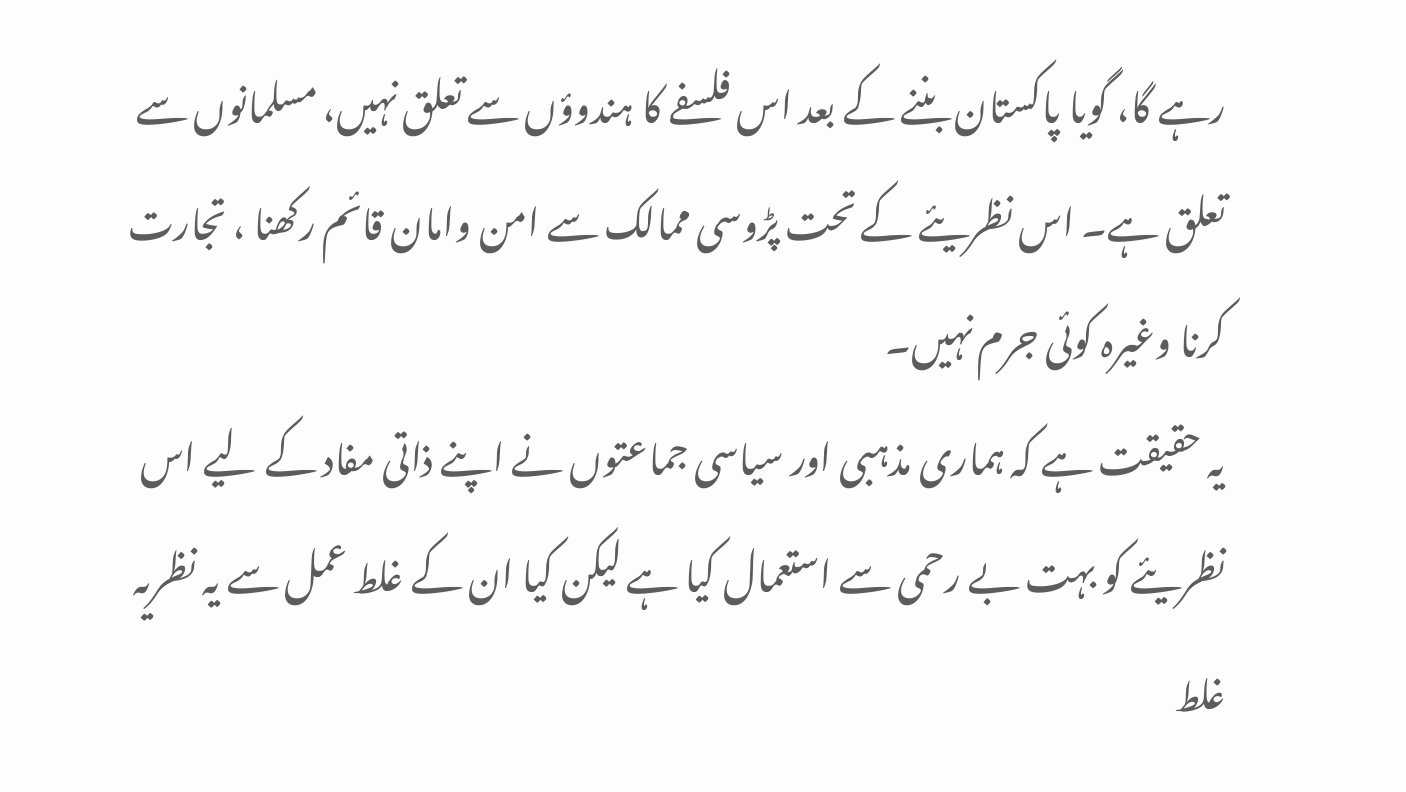رہے گا، گویا پاکستان بننے کے بعد اس فلسفے کا ہندوؤں سے تعلق نہیں، مسلمانوں سے تعلق ہے۔ اس نظریئے کے تحت پڑوسی ممالک سے امن وامان قائم رکھنا ، تجارت کرنا وغیرہ کوئی جرم نہیں۔
یہ حقیقت ہے کہ ہماری مذہبی اور سیاسی جماعتوں نے اپنے ذاتی مفاد کے لیے اس نظریئے کو بہت بے رحمی سے استعمال کیا ہے لیکن کیا ان کے غلط عمل سے یہ نظریہ غلط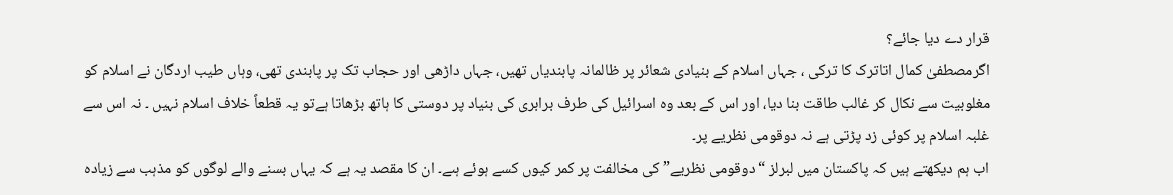قرار دے دیا جائے؟
اگرمصطفیٰ کمال اتاترک کا ترکی ، جہاں اسلام کے بنیادی شعائر پر ظالمانہ پابندیاں تھیں، جہاں داڑھی اور حجاب تک پر پابندی تھی، وہاں طیب اردگان نے اسلام کو مغلوبیت سے نکال کر غالب طاقت بنا دیا، اور اس کے بعد وہ اسرائیل کی طرف برابری کی بنیاد پر دوستی کا ہاتھ بڑھاتا ہےتو یہ قطعاً خلاف اسلام نہیں ۔ نہ اس سے غلبہ اسلام پر کوئی زد پڑتی ہے نہ دوقومی نظریے پر۔
اب ہم دیکھتے ہیں کہ پاکستان میں لبرلز “دوقومی نظریے” کی مخالفت پر کمر کیوں کسے ہوئے ہںے۔ ان کا مقصد یہ ہے کہ یہاں بسنے والے لوگوں کو مذہب سے زیادہ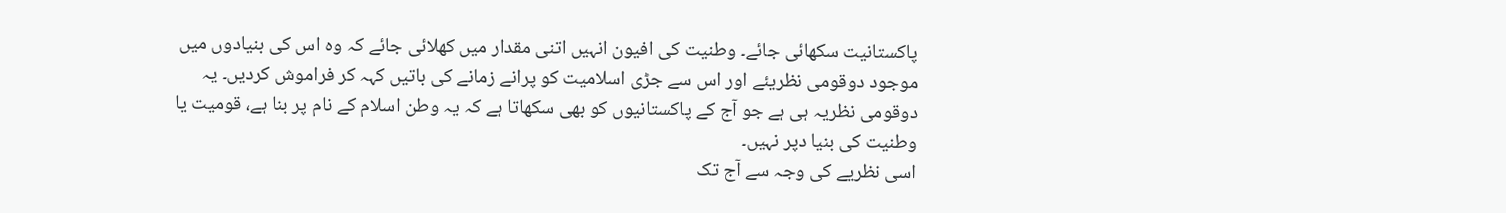پاکستانیت سکھائی جائے۔ وطنیت کی افیون انہیں اتنی مقدار میں کھلائی جائے کہ وہ اس کی بنیادوں میں موجود دوقومی نظریئے اور اس سے جڑی اسلامیت کو پرانے زمانے کی باتیں کہہ کر فراموش کردیں۔ یہ دوقومی نظریہ ہی ہے جو آج کے پاکستانیوں کو بھی سکھاتا ہے کہ یہ وطن اسلام کے نام پر بنا ہے، قومیت یا وطنیت کی بنیا دپر نہیں۔
اسی نظریے کی وجہ سے آج تک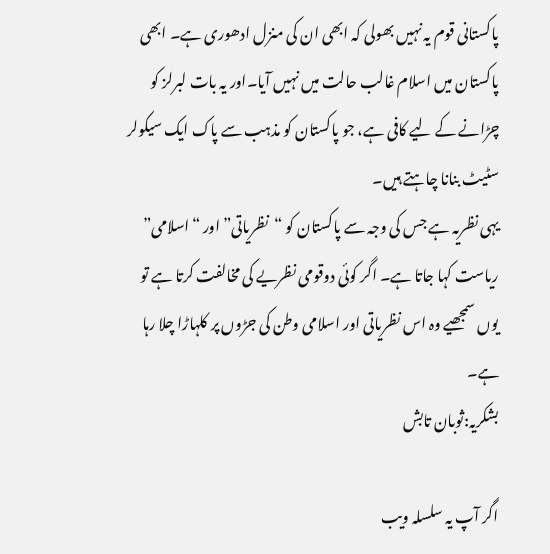پاکستانی قوم یہ نہیں بھولی کہ ابھی ان کی منزل ادھوری ہے۔ ابھی پاکستان میں اسلام غالب حالت میں نہیں آیا۔اور یہ بات لبرلز کو چڑانے کے لیے کافی ہے، جو پاکستان کو مذہب سے پاک ایک سیکولر سٹیٹ بنانا چاہتے ہیں۔
یہی نظریہ ہے جس کی وجہ سے پاکستان کو “نظریاتی” اور “اسلامی” ریاست کہا جاتا ہے۔ اگر کوئی دوقومی نظریے کی مخالفت کرتا ہے تو یوں سمجھیے وہ اس نظریاتی اور اسلامی وطن کی جڑوں پر کلہاڑا چلا رہا ہے۔
بشکریہ:ثوبان تابش

اگر آپ یہ سلسلہ ویب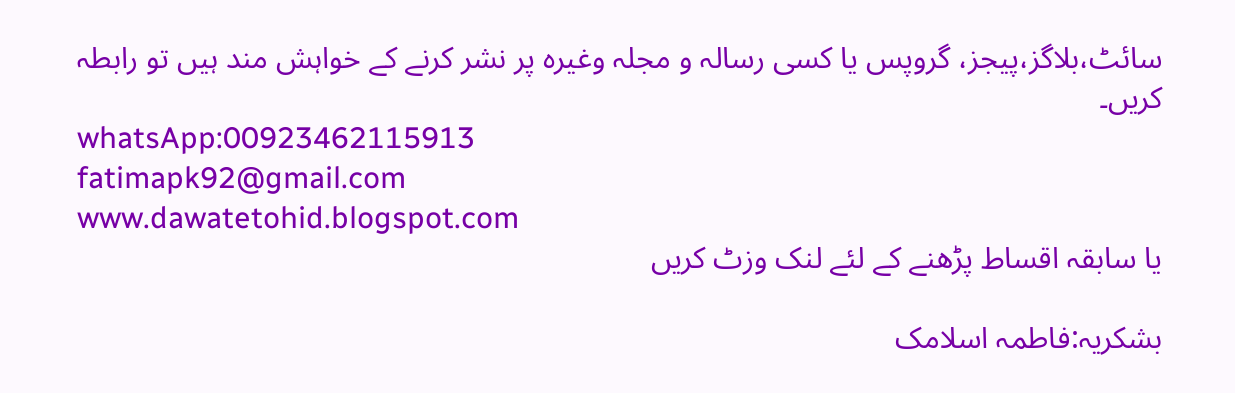سائٹ،بلاگز،پیجز، گروپس یا کسی رسالہ و مجلہ وغیرہ پر نشر کرنے کے خواہش مند ہیں تو رابطہ کریں۔
whatsApp:00923462115913
fatimapk92@gmail.com
www.dawatetohid.blogspot.com
یا سابقہ اقساط پڑھنے کے لئے لنک وزٹ کریں

بشکریہ:فاطمہ اسلامک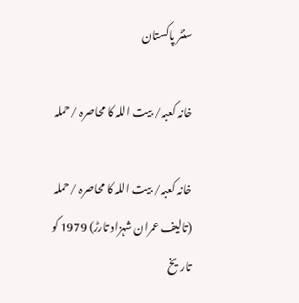سنٹر پاکستان

خانہ کعبہ/ بیت اللہ کا محاصرہ /حملہ

خانہ کعبہ/ بیت اللہ کا محاصرہ /حملہ (تالیف عمران شہزاد تارڑ) 1979 کو تاریخ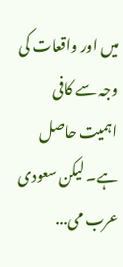میں اور واقعات کی وجہ سے کافی اہمیت حاصل ہے۔ لیکن سعودی عرب می...